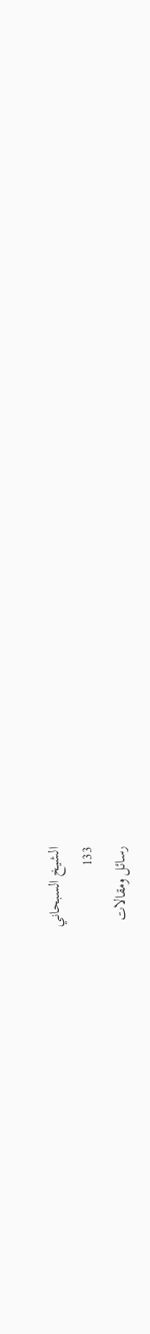الشيخ السبحاني
133
رسائل ومقالات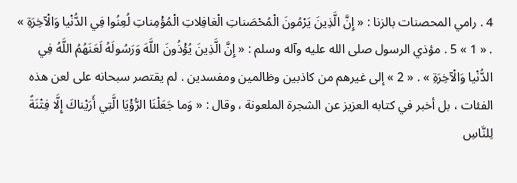4 . رامي المحصنات بالزنا : « إِنَّ الَّذِينَ يَرْمُونَ الْمُحْصَناتِ الْغافِلاتِ الْمُؤْمِناتِ لُعِنُوا فِي الدُّنْيا وَالْآخِرَةِ » . « 1 » 5 . مؤذي الرسول صلى الله عليه وآله وسلم : « إِنَّ الَّذِينَ يُؤْذُونَ اللَّهَ وَرَسُولَهُ لَعَنَهُمُ اللَّهُ فِي الدُّنْيا وَالْآخِرَةِ » . « 2 » إلى غيرهم من كاذبين وظالمين ومفسدين . لم يقتصر سبحانه على لعن هذه الفئات ، بل أخبر في كتابه العزيز عن الشجرة الملعونة ، وقال : « وَما جَعَلْنَا الرُّؤْيَا الَّتِي أَرَيْناكَ إِلَّا فِتْنَةً لِلنَّاسِ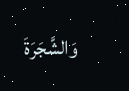وَالشَّجَرَةَ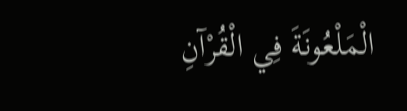الْمَلْعُونَةَ فِي الْقُرْآنِ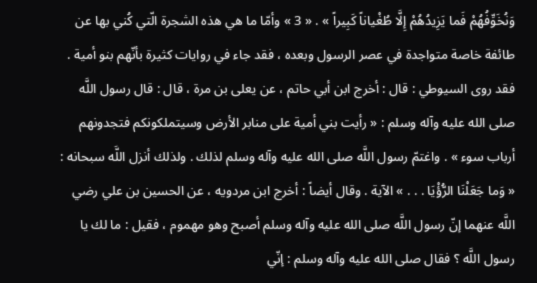وَنُخَوِّفُهُمْ فَما يَزِيدُهُمْ إِلَّا طُغْياناً كَبِيراً » . « 3 » وأمّا ما هي هذه الشجرة الّتي كُني بها عن طائفة خاصة متواجدة في عصر الرسول وبعده ، فقد جاء في روايات كثيرة بأنّهم بنو أمية . فقد روى السيوطي : قال : أخرج ابن أبي حاتم ، عن يعلى بن مرة ، قال : قال رسول اللَّه صلى الله عليه وآله وسلم : « رأيت بني أمية على منابر الأرض وسيتملكونكم فتجدونهم أرباب سوء » . واغتمّ رسول اللَّه صلى الله عليه وآله وسلم لذلك . ولذلك أنزل اللَّه سبحانه : « وَما جَعَلْنَا الرُّؤْيَا . . . » الآية . وقال أيضاً : أخرج ابن مردويه ، عن الحسين بن علي رضي اللَّه عنهما إنّ رسول اللَّه صلى الله عليه وآله وسلم أصبح وهو مهموم ، فقيل : ما لك يا رسول اللَّه ؟ فقال صلى الله عليه وآله وسلم : إنّي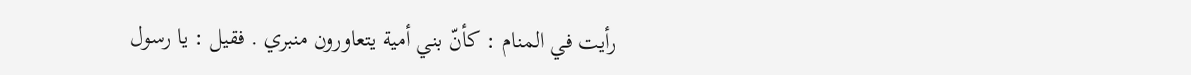رأيت في المنام : كأنّ بني أمية يتعاورون منبري . فقيل : يا رسول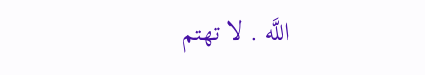اللَّه . لا تهتم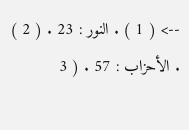--> ( 1 ) . النور : 23 . ( 2 ) . الأحزاب : 57 . ( 3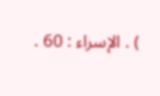) . الإسراء : 60 .